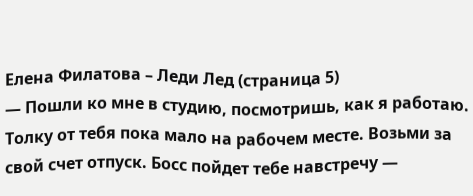Елена Филатова – Леди Лед (страница 5)
— Пошли ко мне в студию, посмотришь, как я работаю. Толку от тебя пока мало на рабочем месте. Возьми за свой счет отпуск. Босс пойдет тебе навстречу —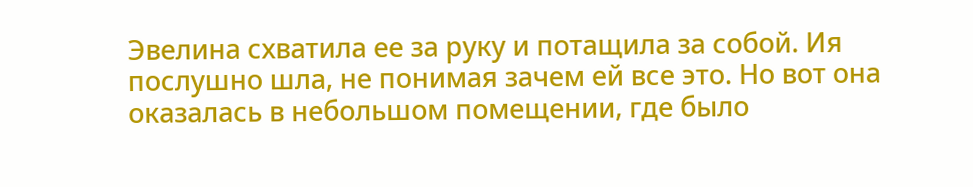Эвелина схватила ее за руку и потащила за собой. Ия послушно шла, не понимая зачем ей все это. Но вот она оказалась в небольшом помещении, где было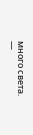много света.
—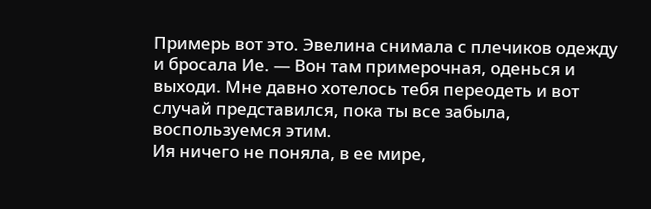Примерь вот это. Эвелина снимала с плечиков одежду и бросала Ие. — Вон там примерочная, оденься и выходи. Мне давно хотелось тебя переодеть и вот случай представился, пока ты все забыла, воспользуемся этим.
Ия ничего не поняла, в ее мире,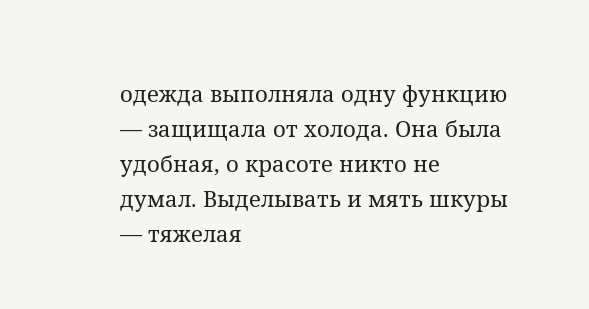одежда выполняла одну функцию — защищала от холода. Она была удобная, о красоте никто не думал. Выделывать и мять шкуры — тяжелая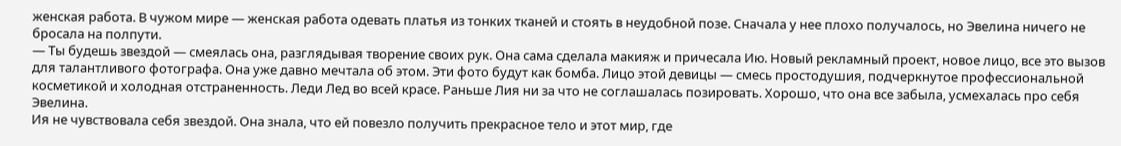женская работа. В чужом мире — женская работа одевать платья из тонких тканей и стоять в неудобной позе. Сначала у нее плохо получалось, но Эвелина ничего не бросала на полпути.
— Ты будешь звездой — смеялась она, разглядывая творение своих рук. Она сама сделала макияж и причесала Ию. Новый рекламный проект, новое лицо, все это вызов для талантливого фотографа. Она уже давно мечтала об этом. Эти фото будут как бомба. Лицо этой девицы — смесь простодушия, подчеркнутое профессиональной косметикой и холодная отстраненность. Леди Лед во всей красе. Раньше Лия ни за что не соглашалась позировать. Хорошо, что она все забыла, усмехалась про себя Эвелина.
Ия не чувствовала себя звездой. Она знала, что ей повезло получить прекрасное тело и этот мир, где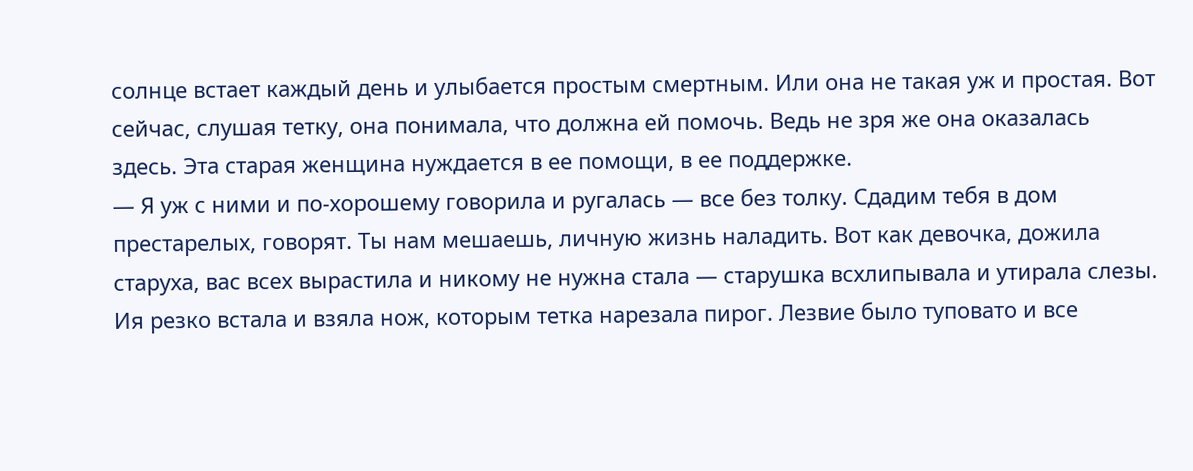солнце встает каждый день и улыбается простым смертным. Или она не такая уж и простая. Вот сейчас, слушая тетку, она понимала, что должна ей помочь. Ведь не зря же она оказалась здесь. Эта старая женщина нуждается в ее помощи, в ее поддержке.
— Я уж с ними и по-хорошему говорила и ругалась — все без толку. Сдадим тебя в дом престарелых, говорят. Ты нам мешаешь, личную жизнь наладить. Вот как девочка, дожила старуха, вас всех вырастила и никому не нужна стала — старушка всхлипывала и утирала слезы.
Ия резко встала и взяла нож, которым тетка нарезала пирог. Лезвие было туповато и все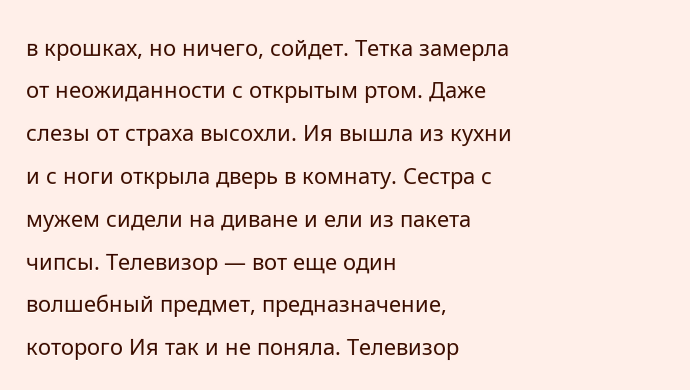в крошках, но ничего, сойдет. Тетка замерла от неожиданности с открытым ртом. Даже слезы от страха высохли. Ия вышла из кухни и с ноги открыла дверь в комнату. Сестра с мужем сидели на диване и ели из пакета чипсы. Телевизор — вот еще один волшебный предмет, предназначение, которого Ия так и не поняла. Телевизор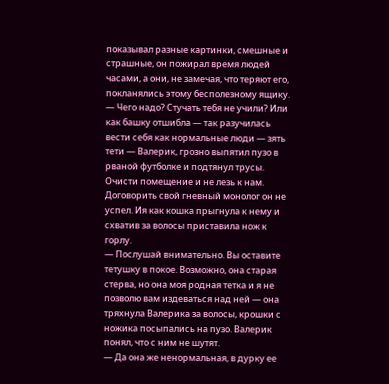показывал разные картинки, смешные и страшные, он пожирал время людей часами, а они, не замечая, что теряют его, покланялись этому бесполезному ящику.
— Чего надо? Стучать тебя не учили? Или как башку отшибла — так разучилась вести себя как нормальные люди — зять тети — Валерик, грозно выпятил пузо в рваной футболке и подтянул трусы. Очисти помещение и не лезь к нам.
Договорить свой гневный монолог он не успел. Ия как кошка прыгнула к нему и схватив за волосы приставила нож к горлу.
— Послушай внимательно. Вы оставите тетушку в покое. Возможно, она старая стерва, но она моя родная тетка и я не позволю вам издеваться над ней — она тряхнула Валерика за волосы, крошки с ножика посыпались на пузо. Валерик понял, что с ним не шутят.
— Да она же ненормальная, в дурку ее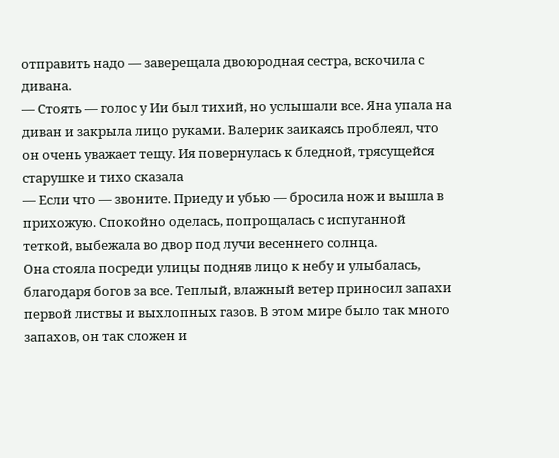отправить надо — заверещала двоюродная сестра, вскочила с дивана.
— Стоять — голос у Ии был тихий, но услышали все. Яна упала на диван и закрыла лицо руками. Валерик заикаясь проблеял, что он очень уважает тещу. Ия повернулась к бледной, трясущейся старушке и тихо сказала
— Если что — звоните. Приеду и убью — бросила нож и вышла в прихожую. Спокойно оделась, попрощалась с испуганной теткой, выбежала во двор под лучи весеннего солнца.
Она стояла посреди улицы подняв лицо к небу и улыбалась, благодаря богов за все. Теплый, влажный ветер приносил запахи первой листвы и выхлопных газов. В этом мире было так много запахов, он так сложен и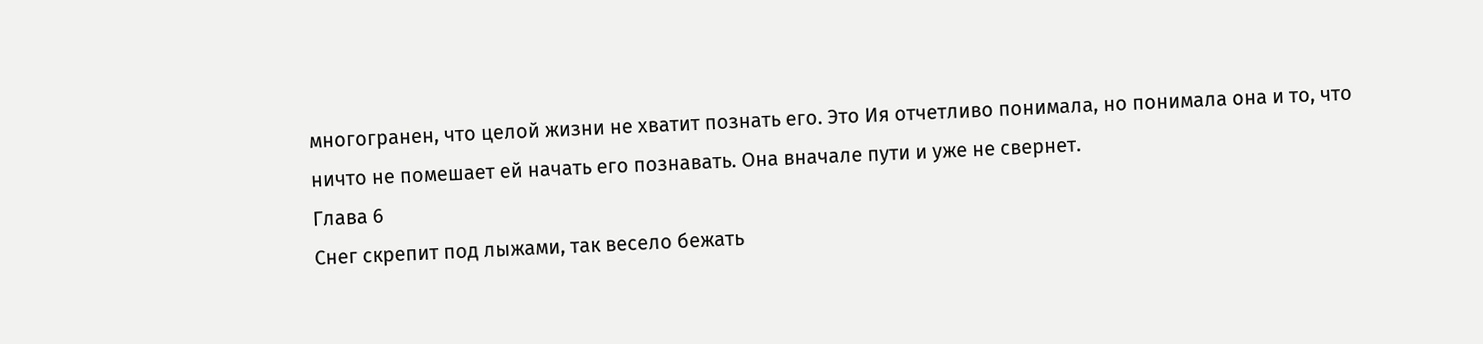многогранен, что целой жизни не хватит познать его. Это Ия отчетливо понимала, но понимала она и то, что ничто не помешает ей начать его познавать. Она вначале пути и уже не свернет.
Глава 6
Снег скрепит под лыжами, так весело бежать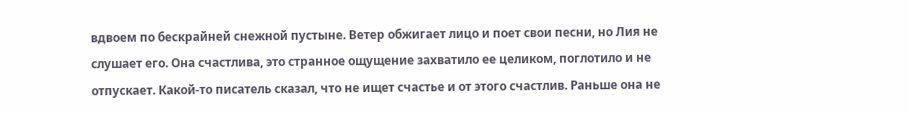вдвоем по бескрайней снежной пустыне. Ветер обжигает лицо и поет свои песни, но Лия не слушает его. Она счастлива, это странное ощущение захватило ее целиком, поглотило и не отпускает. Какой-то писатель сказал, что не ищет счастье и от этого счастлив. Раньше она не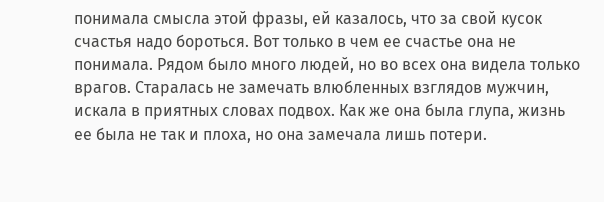понимала смысла этой фразы, ей казалось, что за свой кусок счастья надо бороться. Вот только в чем ее счастье она не понимала. Рядом было много людей, но во всех она видела только врагов. Старалась не замечать влюбленных взглядов мужчин, искала в приятных словах подвох. Как же она была глупа, жизнь ее была не так и плоха, но она замечала лишь потери.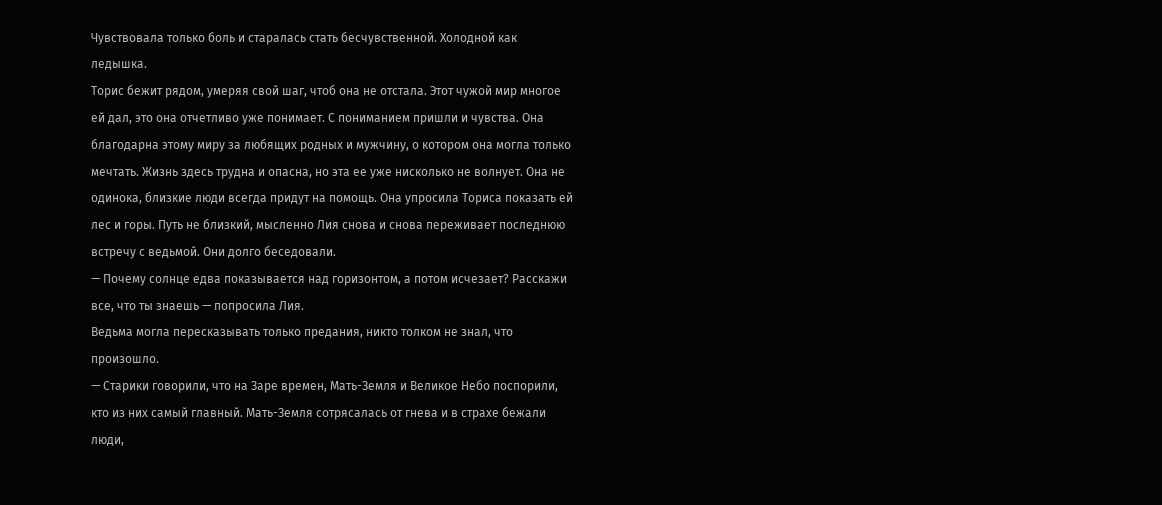Чувствовала только боль и старалась стать бесчувственной. Холодной как ледышка.
Торис бежит рядом, умеряя свой шаг, чтоб она не отстала. Этот чужой мир многое ей дал, это она отчетливо уже понимает. С пониманием пришли и чувства. Она благодарна этому миру за любящих родных и мужчину, о котором она могла только мечтать. Жизнь здесь трудна и опасна, но эта ее уже нисколько не волнует. Она не одинока, близкие люди всегда придут на помощь. Она упросила Ториса показать ей лес и горы. Путь не близкий, мысленно Лия снова и снова переживает последнюю встречу с ведьмой. Они долго беседовали.
— Почему солнце едва показывается над горизонтом, а потом исчезает? Расскажи все, что ты знаешь — попросила Лия.
Ведьма могла пересказывать только предания, никто толком не знал, что произошло.
— Старики говорили, что на Заре времен, Мать-Земля и Великое Небо поспорили, кто из них самый главный. Мать-Земля сотрясалась от гнева и в страхе бежали люди,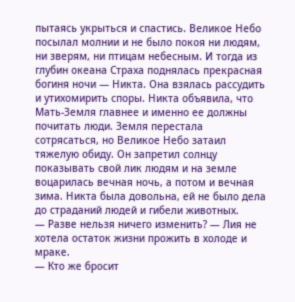пытаясь укрыться и спастись. Великое Небо посылал молнии и не было покоя ни людям, ни зверям, ни птицам небесным. И тогда из глубин океана Страха поднялась прекрасная богиня ночи — Никта. Она взялась рассудить и утихомирить споры. Никта объявила, что Мать-Земля главнее и именно ее должны почитать люди. Земля перестала сотрясаться, но Великое Небо затаил тяжелую обиду. Он запретил солнцу показывать свой лик людям и на земле воцарилась вечная ночь, а потом и вечная зима. Никта была довольна, ей не было дела до страданий людей и гибели животных.
— Разве нельзя ничего изменить? — Лия не хотела остаток жизни прожить в холоде и мраке.
— Кто же бросит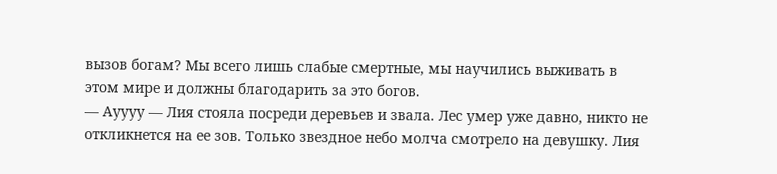вызов богам? Мы всего лишь слабые смертные, мы научились выживать в этом мире и должны благодарить за это богов.
— Ауууу — Лия стояла посреди деревьев и звала. Лес умер уже давно, никто не откликнется на ее зов. Только звездное небо молча смотрело на девушку. Лия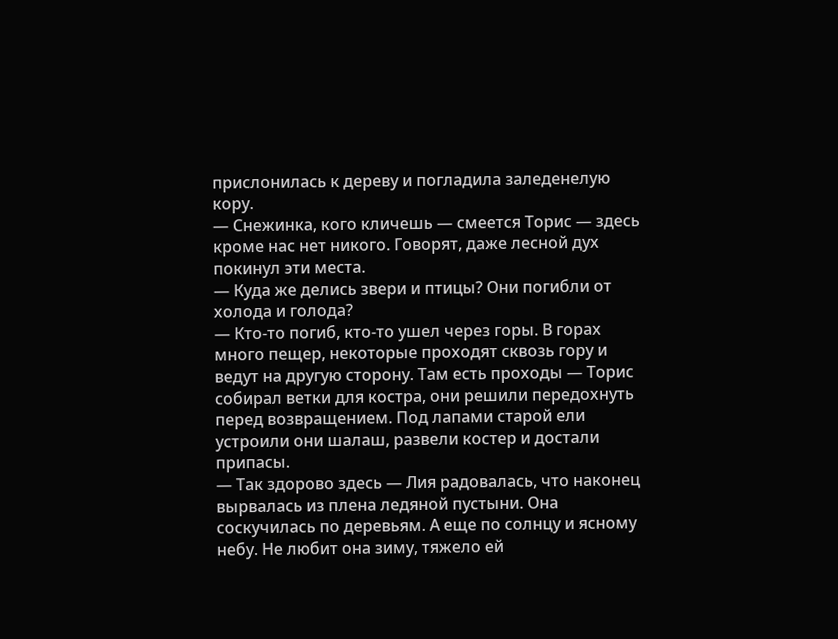прислонилась к дереву и погладила заледенелую кору.
— Снежинка, кого кличешь — смеется Торис — здесь кроме нас нет никого. Говорят, даже лесной дух покинул эти места.
— Куда же делись звери и птицы? Они погибли от холода и голода?
— Кто-то погиб, кто-то ушел через горы. В горах много пещер, некоторые проходят сквозь гору и ведут на другую сторону. Там есть проходы — Торис собирал ветки для костра, они решили передохнуть перед возвращением. Под лапами старой ели устроили они шалаш, развели костер и достали припасы.
— Так здорово здесь — Лия радовалась, что наконец вырвалась из плена ледяной пустыни. Она соскучилась по деревьям. А еще по солнцу и ясному небу. Не любит она зиму, тяжело ей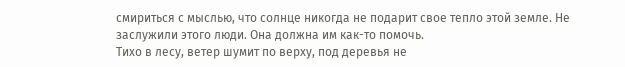смириться с мыслью, что солнце никогда не подарит свое тепло этой земле. Не заслужили этого люди. Она должна им как-то помочь.
Тихо в лесу, ветер шумит по верху, под деревья не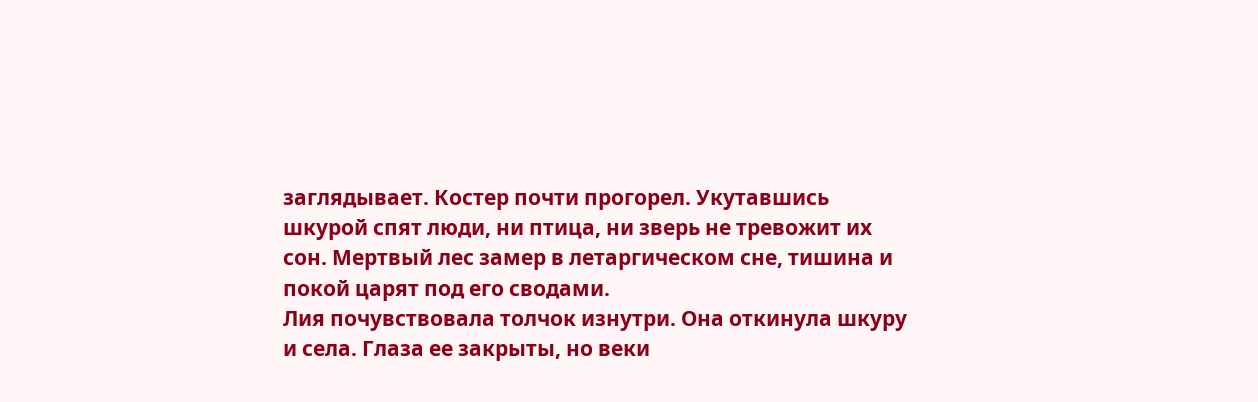заглядывает. Костер почти прогорел. Укутавшись шкурой спят люди, ни птица, ни зверь не тревожит их сон. Мертвый лес замер в летаргическом сне, тишина и покой царят под его сводами.
Лия почувствовала толчок изнутри. Она откинула шкуру и села. Глаза ее закрыты, но веки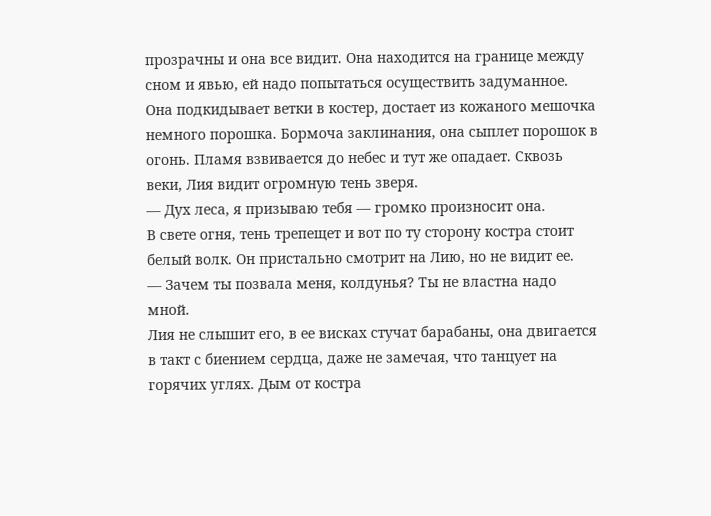прозрачны и она все видит. Она находится на границе между сном и явью, ей надо попытаться осуществить задуманное. Она подкидывает ветки в костер, достает из кожаного мешочка немного порошка. Бормоча заклинания, она сыплет порошок в огонь. Пламя взвивается до небес и тут же опадает. Сквозь веки, Лия видит огромную тень зверя.
— Дух леса, я призываю тебя — громко произносит она.
В свете огня, тень трепещет и вот по ту сторону костра стоит белый волк. Он пристально смотрит на Лию, но не видит ее.
— Зачем ты позвала меня, колдунья? Ты не властна надо мной.
Лия не слышит его, в ее висках стучат барабаны, она двигается в такт с биением сердца, даже не замечая, что танцует на горячих углях. Дым от костра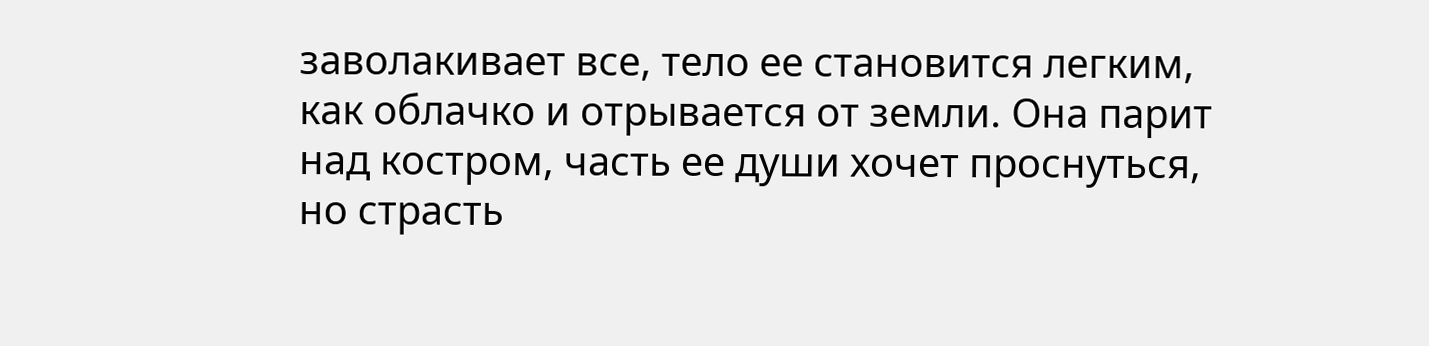заволакивает все, тело ее становится легким, как облачко и отрывается от земли. Она парит над костром, часть ее души хочет проснуться, но страсть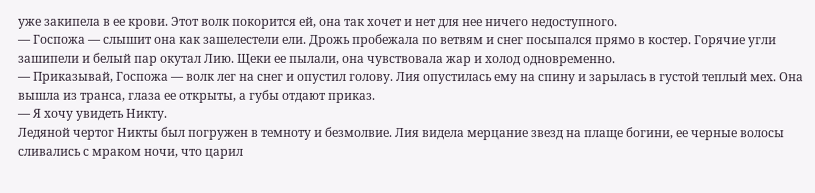уже закипела в ее крови. Этот волк покорится ей, она так хочет и нет для нее ничего недоступного.
— Госпожа — слышит она как зашелестели ели. Дрожь пробежала по ветвям и снег посыпался прямо в костер. Горячие угли зашипели и белый пар окутал Лию. Щеки ее пылали, она чувствовала жар и холод одновременно.
— Приказывай, Госпожа — волк лег на снег и опустил голову. Лия опустилась ему на спину и зарылась в густой теплый мех. Она вышла из транса, глаза ее открыты, а губы отдают приказ.
— Я хочу увидеть Никту.
Ледяной чертог Никты был погружен в темноту и безмолвие. Лия видела мерцание звезд на плаще богини, ее черные волосы сливались с мраком ночи, что царил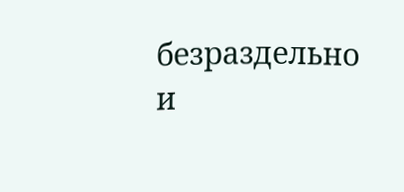безраздельно и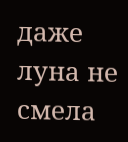даже луна не смела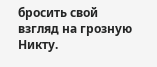бросить свой взгляд на грозную Никту.